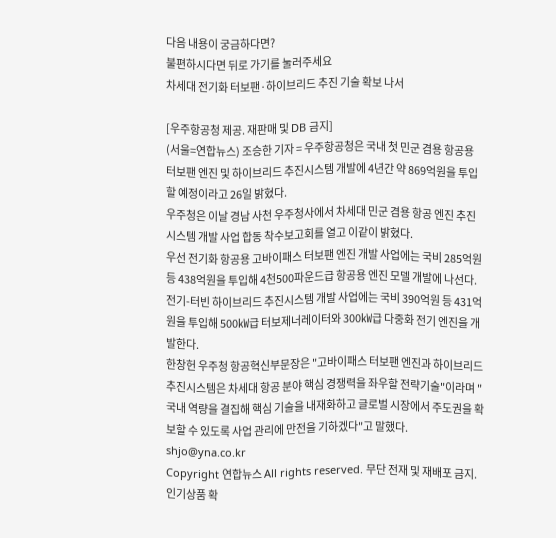다음 내용이 궁금하다면?
불편하시다면 뒤로 가기를 눌러주세요
차세대 전기화 터보팬·하이브리드 추진 기술 확보 나서

[우주항공청 제공. 재판매 및 DB 금지]
(서울=연합뉴스) 조승한 기자 = 우주항공청은 국내 첫 민군 겸용 항공용 터보팬 엔진 및 하이브리드 추진시스템 개발에 4년간 약 869억원을 투입할 예정이라고 26일 밝혔다.
우주청은 이날 경남 사천 우주청사에서 차세대 민군 겸용 항공 엔진 추진시스템 개발 사업 합동 착수보고회를 열고 이같이 밝혔다.
우선 전기화 항공용 고바이패스 터보팬 엔진 개발 사업에는 국비 285억원 등 438억원을 투입해 4천500파운드급 항공용 엔진 모델 개발에 나선다.
전기-터빈 하이브리드 추진시스템 개발 사업에는 국비 390억원 등 431억원을 투입해 500㎾급 터보제너레이터와 300㎾급 다중화 전기 엔진을 개발한다.
한창헌 우주청 항공혁신부문장은 "고바이패스 터보팬 엔진과 하이브리드 추진시스템은 차세대 항공 분야 핵심 경쟁력을 좌우할 전략기술"이라며 "국내 역량을 결집해 핵심 기술을 내재화하고 글로벌 시장에서 주도권을 확보할 수 있도록 사업 관리에 만전을 기하겠다"고 말했다.
shjo@yna.co.kr
Copyright 연합뉴스 All rights reserved. 무단 전재 및 재배포 금지.
인기상품 확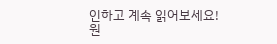인하고 계속 읽어보세요!
원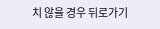치 않을 경우 뒤로가기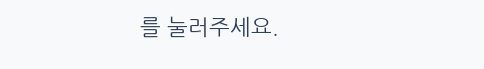를 눌러주세요.